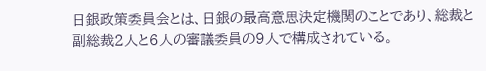日銀政策委員会とは、日銀の最高意思決定機関のことであり、総裁と副総裁2人と6人の審議委員の9人で構成されている。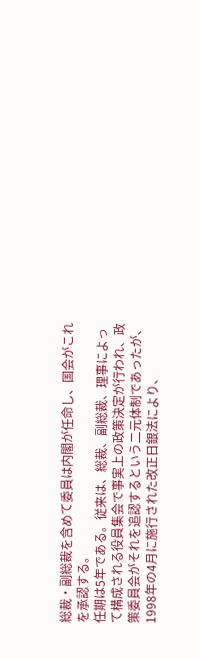総裁・副総裁を含めて委員は内閣が任命し、国会がこれを承認する。
任期は5年である。従来は、総裁、副総裁、理事によって構成される役員集会で事実上の政策決定が行われ、政策委員会がそれを追認するという二元体制であったが、1998年の4月に施行された改正日銀法により、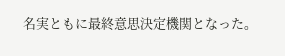名実ともに最終意思決定機関となった。